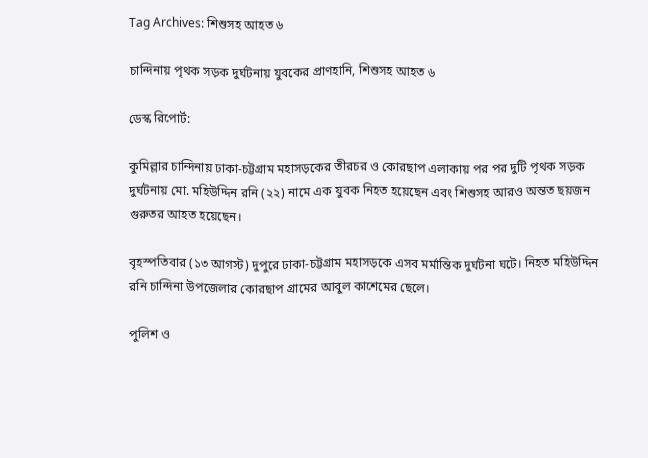Tag Archives: শিশুসহ আহত ৬

চান্দিনায় পৃথক সড়ক দুর্ঘটনায় যুবকের প্রাণহানি, শিশুসহ আহত ৬

ডেস্ক রিপোর্ট:

কুমিল্লার চান্দিনায় ঢাকা-চট্টগ্রাম মহাসড়কের তীরচর ও কোরছাপ এলাকায় পর পর দুটি পৃথক সড়ক দুর্ঘটনায় মো. মহিউদ্দিন রনি (২২) নামে এক যুবক নিহত হয়েছেন এবং শিশুসহ আরও অন্তত ছয়জন গুরুতর আহত হয়েছেন।

বৃহস্পতিবার (১৩ আগস্ট) দুপুরে ঢাকা-চট্টগ্রাম মহাসড়কে এসব মর্মান্তিক দুর্ঘটনা ঘটে। নিহত মহিউদ্দিন রনি চান্দিনা উপজেলার কোরছাপ গ্রামের আবুল কাশেমের ছেলে।

পুলিশ ও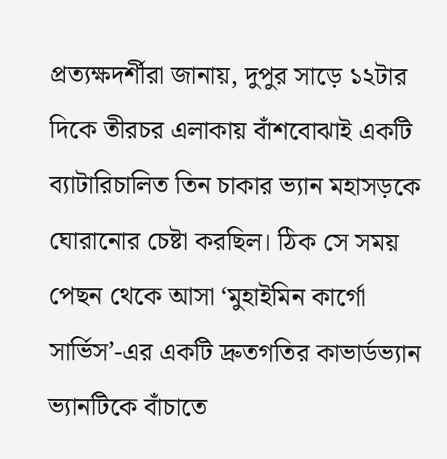প্রত্যক্ষদর্শীরা জানায়, দুপুর সাড়ে ১২টার দিকে তীরচর এলাকায় বাঁশবোঝাই একটি ব্যাটারিচালিত তিন চাকার ভ্যান মহাসড়কে ঘোরানোর চেষ্টা করছিল। ঠিক সে সময় পেছন থেকে আসা ‘মুহাইমিন কার্গো সার্ভিস’-এর একটি দ্রুতগতির কাভার্ডভ্যান ভ্যানটিকে বাঁচাতে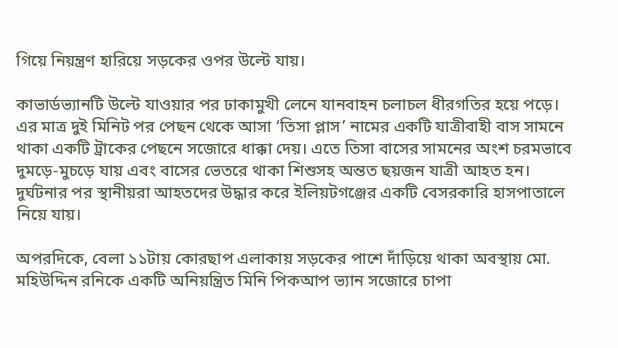গিয়ে নিয়ন্ত্রণ হারিয়ে সড়কের ওপর উল্টে যায়।

কাভার্ডভ্যানটি উল্টে যাওয়ার পর ঢাকামুখী লেনে যানবাহন চলাচল ধীরগতির হয়ে পড়ে। এর মাত্র দুই মিনিট পর পেছন থেকে আসা ‘তিসা প্লাস’ নামের একটি যাত্রীবাহী বাস সামনে থাকা একটি ট্রাকের পেছনে সজোরে ধাক্কা দেয়। এতে তিসা বাসের সামনের অংশ চরমভাবে দুমড়ে-মুচড়ে যায় এবং বাসের ভেতরে থাকা শিশুসহ অন্তত ছয়জন যাত্রী আহত হন। দুর্ঘটনার পর স্থানীয়রা আহতদের উদ্ধার করে ইলিয়টগঞ্জের একটি বেসরকারি হাসপাতালে নিয়ে যায়।

অপরদিকে, বেলা ১১টায় কোরছাপ এলাকায় সড়কের পাশে দাঁড়িয়ে থাকা অবস্থায় মো. মহিউদ্দিন রনিকে একটি অনিয়ন্ত্রিত মিনি পিকআপ ভ্যান সজোরে চাপা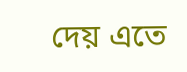দেয় এতে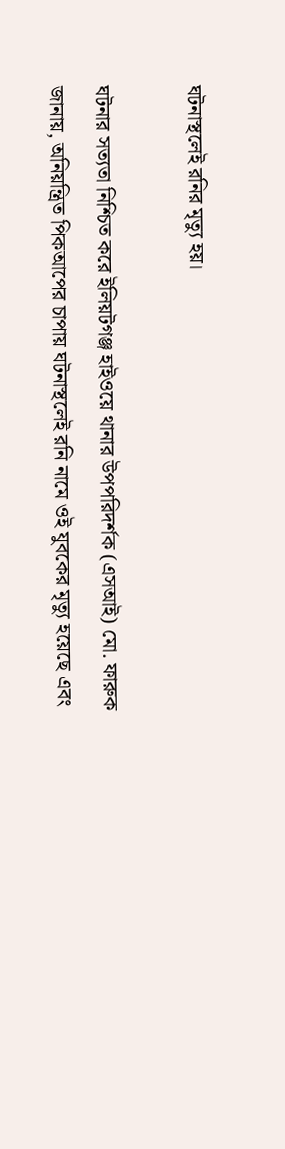ঘটনাস্থলেই রনির মৃত্যু হয়।

ঘটনার সত্যতা নিশ্চিত করে ইলিয়টগঞ্জ হাইওয়ে থানার উপপরিদর্শক (এসআই) মো. ফারুক জানায়, অনিয়ন্ত্রিত পিকআপের চাপায় ঘটনাস্থলেই রনি নামে ওই যুবকের মৃত্যু হয়েছে এবং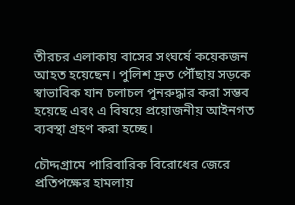তীরচর এলাকায় বাসের সংঘর্ষে কয়েকজন আহত হয়েছেন। পুলিশ দ্রুত পৌঁছায় সড়কে স্বাভাবিক যান চলাচল পুনরুদ্ধার করা সম্ভব হয়েছে এবং এ বিষয়ে প্রয়োজনীয় আইনগত ব্যবস্থা গ্রহণ করা হচ্ছে।

চৌদ্দগ্রামে পারিবারিক বিরোধের জেরে প্রতিপক্ষের হামলায়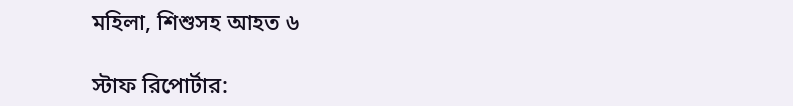মহিলা, শিশুসহ আহত ৬

স্টাফ রিপোর্টার: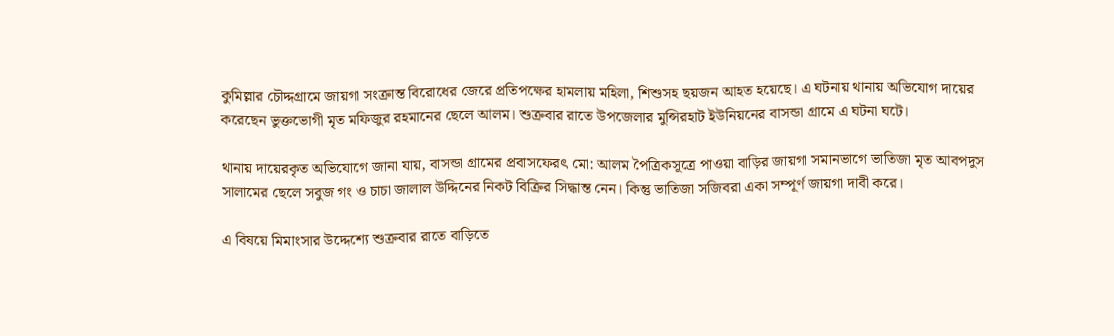কুমিল্লার চৌদ্দগ্রামে জায়গা সংক্রান্ত বিরোধের জেরে প্রতিপক্ষের হামলায় মহিলা, শিশুসহ ছয়জন আহত হয়েছে। এ ঘটনায় থানায় অভিযোগ দায়ের করেছেন ভুক্তভোগী মৃত মফিজুর রহমানের ছেলে আলম। শুক্রবার রাতে উপজেলার মুন্সিরহাট ইউনিয়নের বাসন্ডা গ্রামে এ ঘটনা ঘটে।

থানায় দায়েরকৃত অভিযোগে জানা যায়, বাসন্ডা গ্রামের প্রবাসফেরৎ মো: আলম পৈত্রিকসূত্রে পাওয়া বাড়ির জায়গা সমানভাগে ভাতিজা মৃত আবপদুস সালামের ছেলে সবুজ গং ও চাচা জালাল উদ্দিনের নিকট বিক্রির সিদ্ধান্ত নেন। কিন্তু ভাতিজা সজিবরা একা সম্পূর্ণ জায়গা দাবী করে।

এ বিষয়ে মিমাংসার উদ্দেশ্যে শুক্রবার রাতে বাড়িতে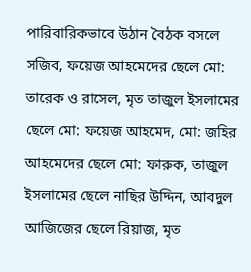পারিবারিকভাবে উঠান বৈঠক বসলে সজিব, ফয়েজ আহমেদের ছেলে মো: তারেক ও রাসেল, মৃত তাজুল ইসলামের ছেলে মো: ফয়েজ আহমেদ, মো: জহির আহমেদের ছেলে মো: ফারুক, তাজুল ইসলামের ছেলে নাছির উদ্দিন, আবদুল আজিজের ছেলে রিয়াজ, মৃত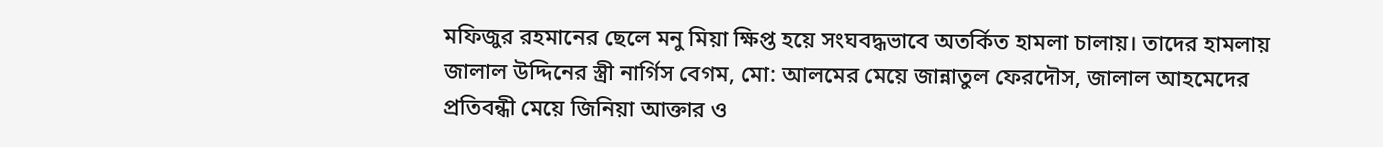মফিজুর রহমানের ছেলে মনু মিয়া ক্ষিপ্ত হয়ে সংঘবদ্ধভাবে অতর্কিত হামলা চালায়। তাদের হামলায় জালাল উদ্দিনের স্ত্রী নার্গিস বেগম, মো: আলমের মেয়ে জান্নাতুল ফেরদৌস, জালাল আহমেদের প্রতিবন্ধী মেয়ে জিনিয়া আক্তার ও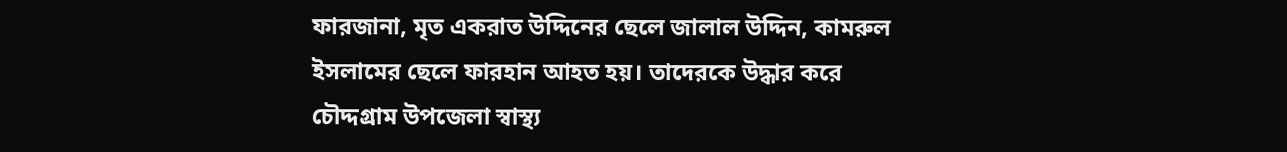ফারজানা, মৃত একরাত উদ্দিনের ছেলে জালাল উদ্দিন, কামরুল ইসলামের ছেলে ফারহান আহত হয়। তাদেরকে উদ্ধার করে চৌদ্দগ্রাম উপজেলা স্বাস্থ্য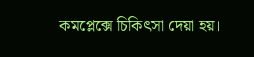কমপ্লেক্সে চিকিৎসা দেয়া হয়।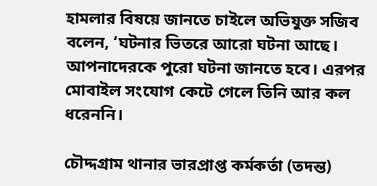হামলার বিষয়ে জানতে চাইলে অভিযুক্ত সজিব বলেন, ‘ঘটনার ভিতরে আরো ঘটনা আছে। আপনাদেরকে পুরো ঘটনা জানতে হবে। এরপর মোবাইল সংযোগ কেটে গেলে তিনি আর কল ধরেননি।

চৌদ্দগ্রাম থানার ভারপ্রাপ্ত কর্মকর্তা (তদন্ত)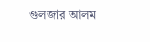গুলজার আলম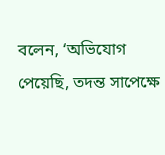বলেন, ‘অভিযোগ পেয়েছি, তদন্ত সাপেক্ষে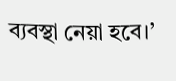ব্যবস্থা নেয়া হবে।’